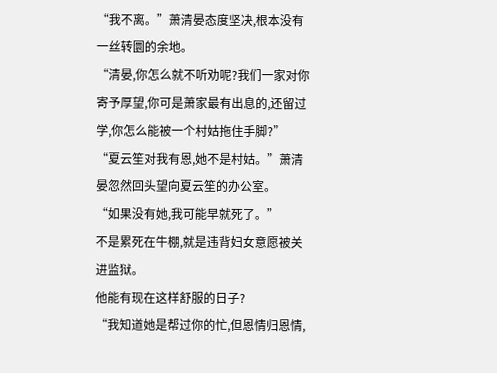“我不离。”萧清晏态度坚决,根本没有一丝转圜的余地。
“清晏,你怎么就不听劝呢?我们一家对你寄予厚望,你可是萧家最有出息的,还留过学,你怎么能被一个村姑拖住手脚?”
“夏云笙对我有恩,她不是村姑。”萧清晏忽然回头望向夏云笙的办公室。
“如果没有她,我可能早就死了。”
不是累死在牛棚,就是违背妇女意愿被关进监狱。
他能有现在这样舒服的日子?
“我知道她是帮过你的忙,但恩情归恩情,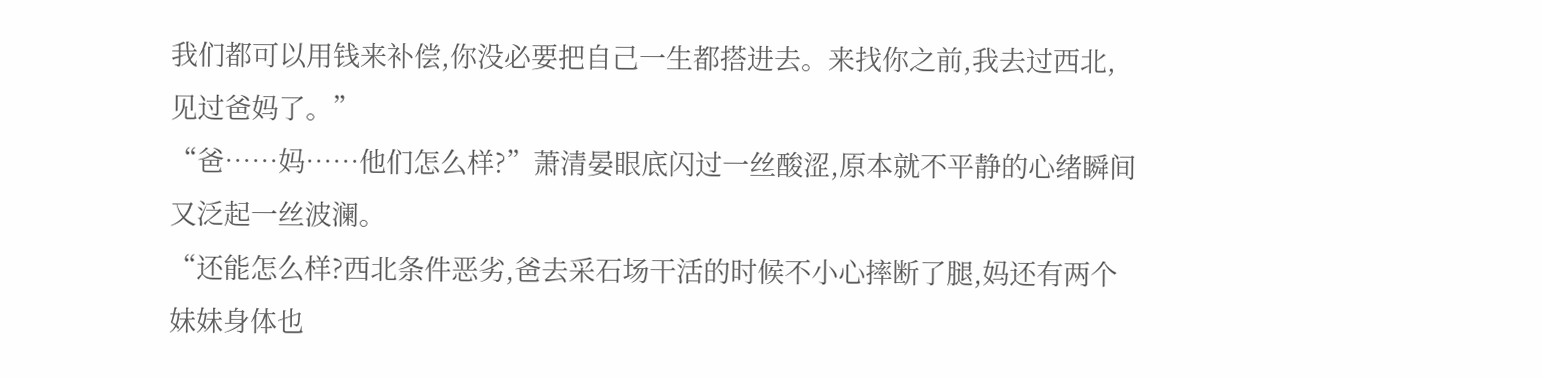我们都可以用钱来补偿,你没必要把自己一生都搭进去。来找你之前,我去过西北,见过爸妈了。”
“爸……妈……他们怎么样?”萧清晏眼底闪过一丝酸涩,原本就不平静的心绪瞬间又泛起一丝波澜。
“还能怎么样?西北条件恶劣,爸去采石场干活的时候不小心摔断了腿,妈还有两个妹妹身体也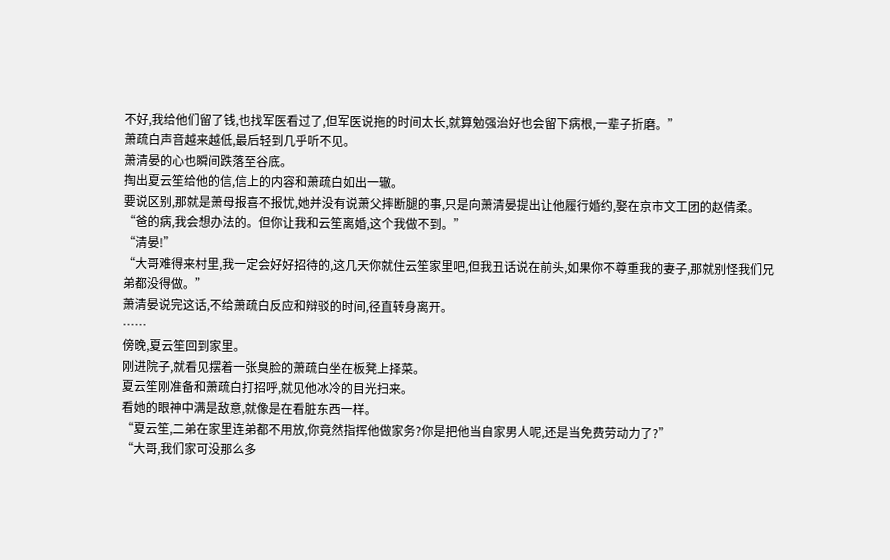不好,我给他们留了钱,也找军医看过了,但军医说拖的时间太长,就算勉强治好也会留下病根,一辈子折磨。”
萧疏白声音越来越低,最后轻到几乎听不见。
萧清晏的心也瞬间跌落至谷底。
掏出夏云笙给他的信,信上的内容和萧疏白如出一辙。
要说区别,那就是萧母报喜不报忧,她并没有说萧父摔断腿的事,只是向萧清晏提出让他履行婚约,娶在京市文工团的赵倩柔。
“爸的病,我会想办法的。但你让我和云笙离婚,这个我做不到。”
“清晏!”
“大哥难得来村里,我一定会好好招待的,这几天你就住云笙家里吧,但我丑话说在前头,如果你不尊重我的妻子,那就别怪我们兄弟都没得做。”
萧清晏说完这话,不给萧疏白反应和辩驳的时间,径直转身离开。
……
傍晚,夏云笙回到家里。
刚进院子,就看见摆着一张臭脸的萧疏白坐在板凳上择菜。
夏云笙刚准备和萧疏白打招呼,就见他冰冷的目光扫来。
看她的眼神中满是敌意,就像是在看脏东西一样。
“夏云笙,二弟在家里连弟都不用放,你竟然指挥他做家务?你是把他当自家男人呢,还是当免费劳动力了?”
“大哥,我们家可没那么多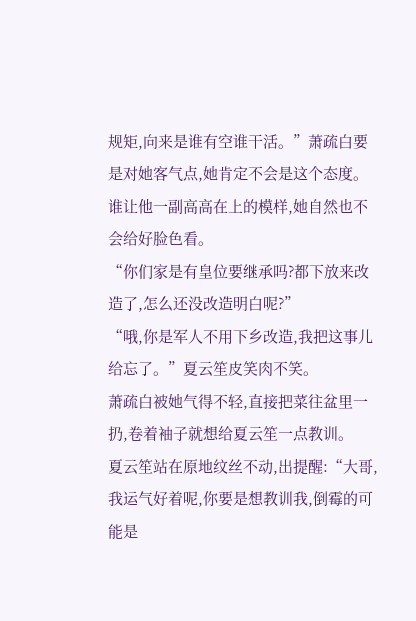规矩,向来是谁有空谁干活。”萧疏白要是对她客气点,她肯定不会是这个态度。
谁让他一副高高在上的模样,她自然也不会给好脸色看。
“你们家是有皇位要继承吗?都下放来改造了,怎么还没改造明白呢?”
“哦,你是军人不用下乡改造,我把这事儿给忘了。”夏云笙皮笑肉不笑。
萧疏白被她气得不轻,直接把菜往盆里一扔,卷着袖子就想给夏云笙一点教训。
夏云笙站在原地纹丝不动,出提醒:“大哥,我运气好着呢,你要是想教训我,倒霉的可能是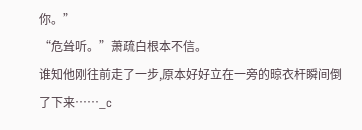你。”
“危耸听。”萧疏白根本不信。
谁知他刚往前走了一步,原本好好立在一旁的晾衣杆瞬间倒了下来……_c